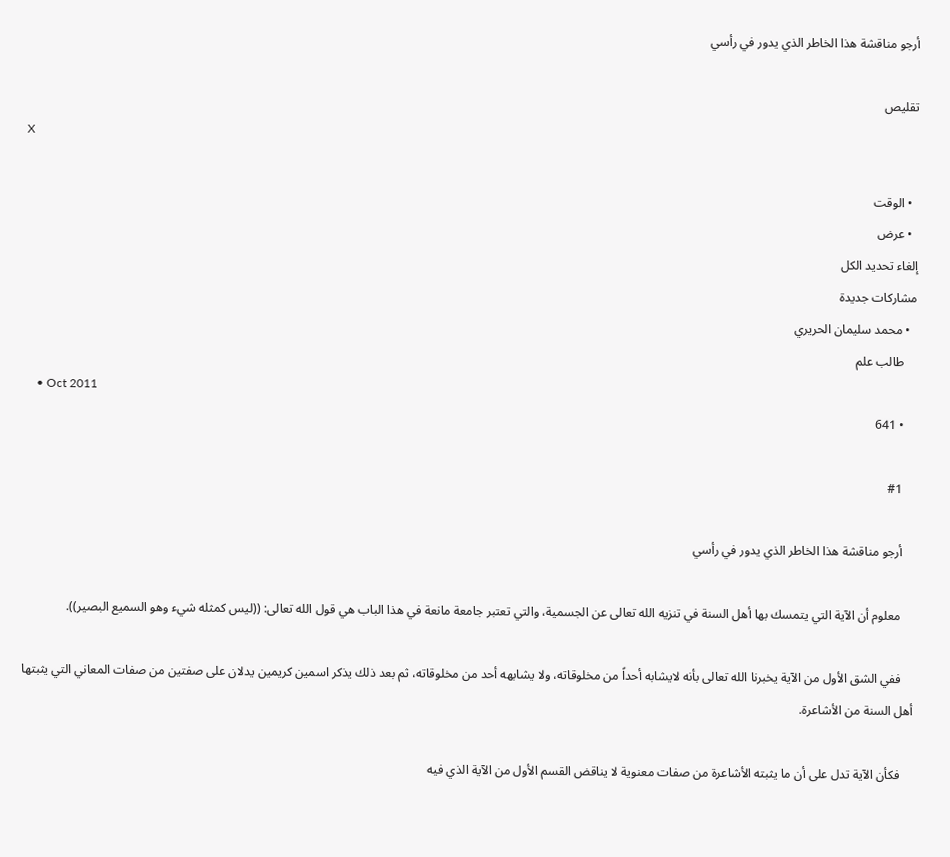أرجو مناقشة هذا الخاطر الذي يدور في رأسي

تقليص
X

  • الوقت
  • عرض
إلغاء تحديد الكل
مشاركات جديدة
  • محمد سليمان الحريري
    طالب علم
    • Oct 2011
    • 641

    #1

    أرجو مناقشة هذا الخاطر الذي يدور في رأسي

    معلوم أن الآية التي يتمسك بها أهل السنة في تنزيه الله تعالى عن الجسمية، والتي تعتبر جامعة مانعة في هذا الباب هي قول الله تعالى: ((ليس كمثله شيء وهو السميع البصير)).

    ففي الشق الأول من الآية يخبرنا الله تعالى بأنه لايشابه أحداً من مخلوقاته، ولا يشابهه أحد من مخلوقاته، ثم بعد ذلك يذكر اسمين كريمين يدلان على صفتين من صفات المعاني التي يثبتها أهل السنة من الأشاعرة.

    فكأن الآية تدل على أن ما يثبته الأشاعرة من صفات معنوية لا يناقض القسم الأول من الآية الذي فيه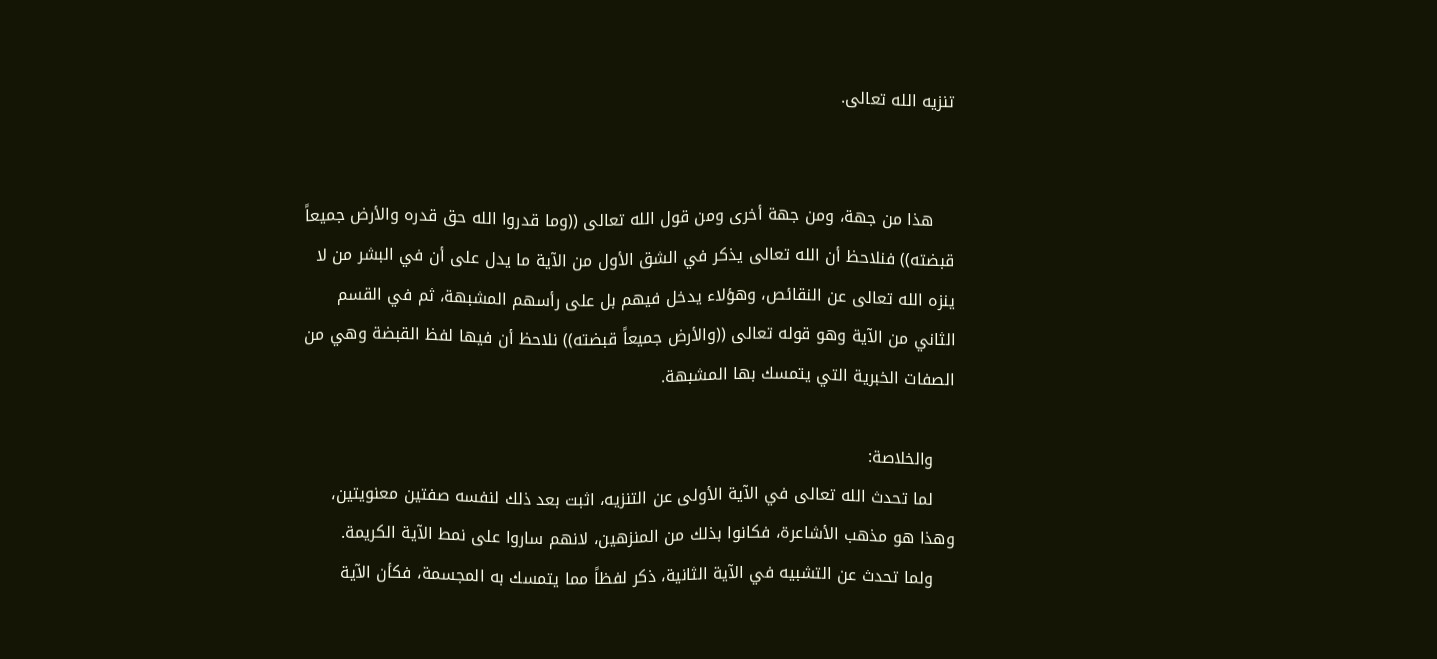تنزيه الله تعالى.


    هذا من جهة، ومن جهة أخرى ومن قول الله تعالى ((وما قدروا الله حق قدره والأرض جميعاً قبضته)) فنلاحظ أن الله تعالى يذكر في الشق الأول من الآية ما يدل على أن في البشر من لا ينزه الله تعالى عن النقائص، وهؤلاء يدخل فيهم بل على رأسهم المشبهة، ثم في القسم الثاني من الآية وهو قوله تعالى ((والأرض جميعاً قبضته)) نلاحظ أن فيها لفظ القبضة وهي من الصفات الخبرية التي يتمسك بها المشبهة.

    والخلاصة:
    لما تحدث الله تعالى في الآية الأولى عن التنزيه، اثبت بعد ذلك لنفسه صفتين معنويتين، وهذا هو مذهب الأشاعرة، فكانوا بذلك من المنزهين، لانهم ساروا على نمط الآية الكريمة.
    ولما تحدث عن التشبيه في الآية الثانية، ذكر لفظاً مما يتمسك به المجسمة، فكأن الآية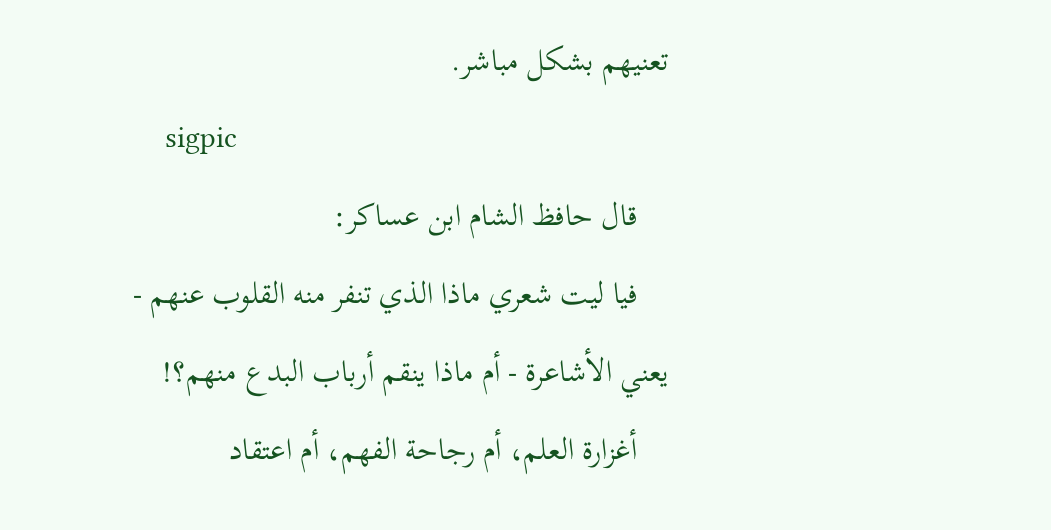تعنيهم بشكل مباشر.
    sigpic
    قال حافظ الشام ابن عساكر:
    فيا ليت شعري ماذا الذي تنفر منه القلوب عنهم - يعني الأشاعرة - أم ماذا ينقم أرباب البدع منهم؟!
    أغزارة العلم، أم رجاحة الفهم، أم اعتقاد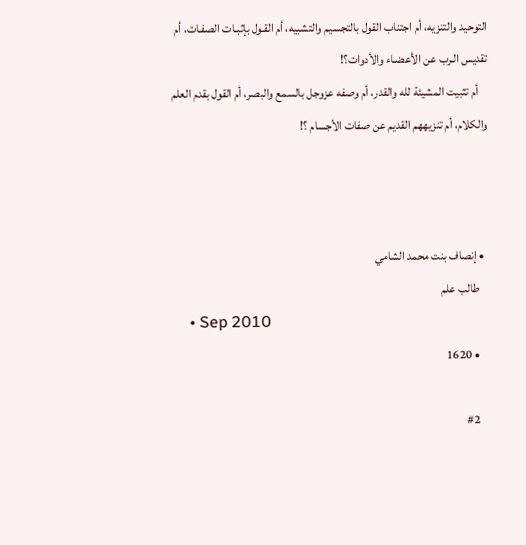التوحيد والتنزيه، أم اجتناب القول بالتجسيم والتشبيه، أم القـول بإثبـات الصفـات، أم تقديس الـرب عن الأعضـاء والأدوات؟!
    أم تثبيت المشيئة لله والقدر، أم وصفه عزوجل بالسمع والبصر، أم القول بقدم العلم والكلام، أم تنزيههم القديم عن صفات الأجسام ؟!



  • إنصاف بنت محمد الشامي
    طالب علم
    • Sep 2010
    • 1620

    #2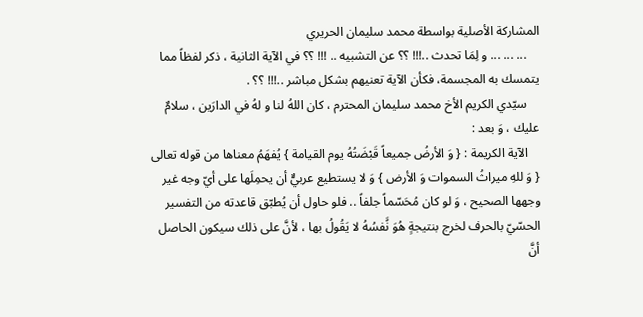المشاركة الأصلية بواسطة محمد سليمان الحريري
    ... ... ... و لِمَا تحدث ..!!! ؟؟ عن التشبيه .. !!! ؟؟ في الآية الثانية ، ذكر لفظاً مما يتمسك به المجسمة، فكأن الآية تعنيهم بشكل مباشر ..!!! ؟؟ .
    سيّدي الكريم الأخ محمد سليمان المحترم ، كان اللهُ لنا و لهُ في الدارَين ، سلامٌ عليك ، وَ بعد :
    الآية الكريمة : { وَ الأرضُ جميعاً قَبْضَتُهُ يوم القيامة } يُفهَمُ معناها من قوله تعالى { وَ للهِ ميراثُ السموات وَ الأرض } وَ لا يستطيع عربيٌّ أن يحمِلَها على أيّ وجه غير وجهها الصحيح ، وَ لو كان مُحَسّماً جلفاً .. فلو حاول أن يُطبّق قاعدته من التفسير الحسّيّ بالحرف لخرج بنتيجةٍ هُوَ نًَفسُهُ لا يَقُولُ بها ، لأنَّ على ذلك سيكون الحاصل أنَّ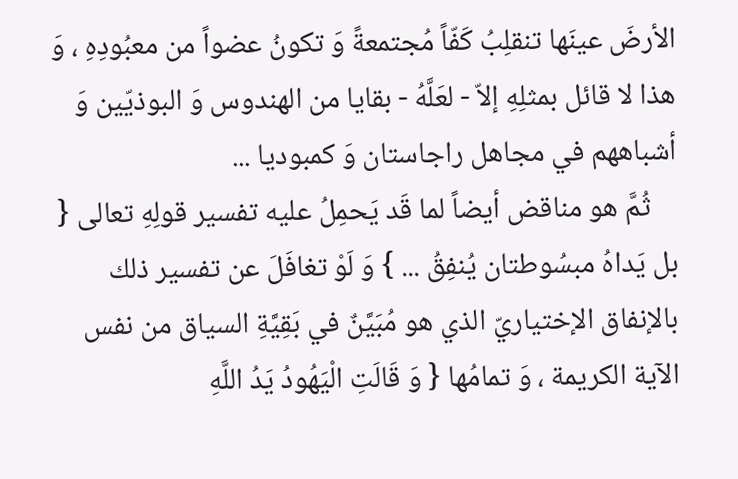الأرضَ عينَها تنقلِبُ كَفّاً مُجتمعةً وَ تكونُ عضواً من معبُودِهِ ، وَ هذا لا قائل بمثلِهِ إلاّ - لعَلَّهُ - بقايا من الهندوس وَ البوذيّين وَ أشباههم في مجاهل راجاستان وَ كمبوديا ...
    ثُمَّ هو مناقض أيضاً لما قَد يَحمِلُ عليه تفسير قولِهِ تعالى { بل يَداهُ مبسُوطتان يُنفِقُ ... } وَ لَوْ تغافَلَ عن تفسير ذلك بالإنفاق الإختياريّ الذي هو مُبَيَّنٌ في بَقِيَّةِ السياق من نفس الآية الكريمة ، وَ تمامُها { وَ قَالَتِ الْيَهُودُ يَدُ اللَّهِ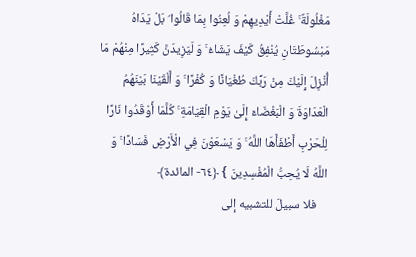مَغْلُولَةٌ ۚ غُلَّتْ أَيْدِيهِمْ وَ لُعِنُوا بِمَا قَالُوا ۘ بَلْ يَدَاهُ مَبْسُوطَتَانِ يُنْفِقُ كَيْفَ يَشَاءُ ۚ وَ لَيَزِيدَنَّ كَثِيرًا مِنْهُمْ مَا أُنْزِلَ إِلَيْكَ مِنْ رَبِّكَ طُغْيَانًا وَ كُفْرًا ۚ وَ أَلْقَيْنَا بَيْنَهُمُ الْعَدَاوَةَ وَ الْبَغْضَاءَ إِلَىٰ يَوْمِ الْقِيَامَةِ ۚ كُلَّمَا أَوْقَدُوا نَارًا لِلْحَرْبِ أَطْفَأَهَا اللَّهُ ۚ وَ يَسْعَوْنَ فِي الْأَرْضِ فَسَادًا ۚ وَ اللَّهُ لَا يُحِبُّ الْمُفْسِدِينَ } ﴿٦٤- المائدة﴾
    فلا سبيلَ للتشبيه إلى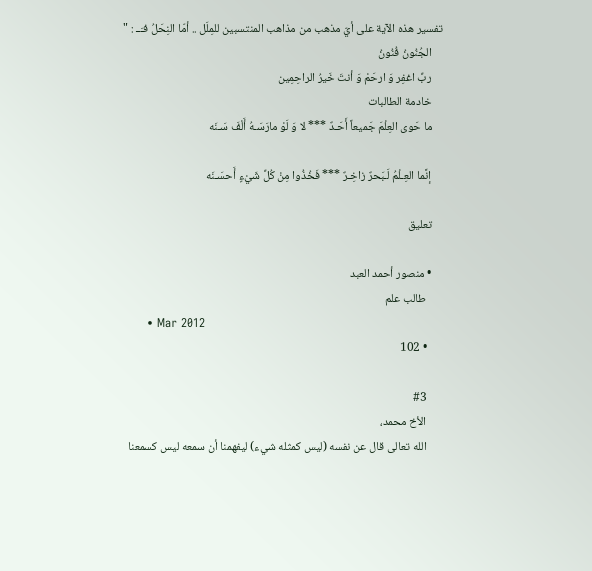تفسير هذه الآية على أيّ مذهب من مذاهب المنتسبين للمِلَل .. أمّا النِحَلُ فـَــ : "
    الجُنُونُ فُنُونُ
    ربِّ اغفِر وَ ارحَمْ وَ أنتَ خَيرُ الراحِمِين
    خادمة الطالبات
    ما حَوى العِلْمَ جَميعاً أَحَـدٌ *** لا وَ لَوْ مارَسَـهُ أَلْفَ سَـنَه

    إنَّما العِـلْمُ لَـبَحرٌ زاخِـرٌ *** فَخُذُوا مِنْ كُلِّ شَيْءٍ أَحسَـنَه

    تعليق

    • منصور أحمد العبد
      طالب علم
      • Mar 2012
      • 102

      #3
      الأخ محمد،
      الله تعالى قال عن نفسه (ليس كمثله شيء) ليفهمنا أن سمعه ليس كسمعنا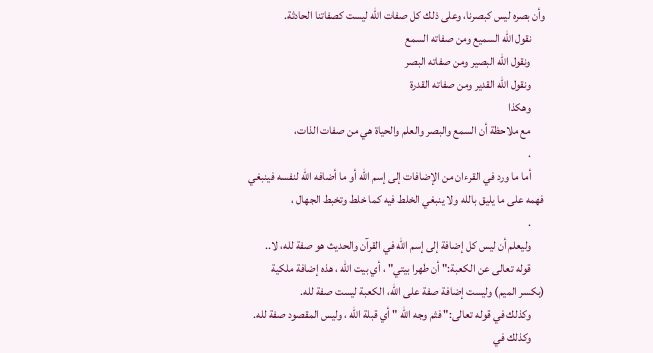وأن بصره ليس كبصرنا، وعلى ذلك كل صفات الله ليست كصفاتنا الحادثة.
      نقول الله السميع ومن صفاته السمع
      ونقول الله البصير ومن صفاته البصر
      ونقول الله القدير ومن صفاته القدرة
      وهكذا
      مع ملاحظة أن السمع والبصر والعلم والحياة هي من صفات الذات،
      .
      أما ما ورد في القرءان من الإضافات إلى إسم الله أو ما أضافه الله لنفسه فينبغي فهمه على ما يليق بالله ولا ينبغي الخلط فيه كما خلط وتخبط الجهال ،
      .
      وليعلم أن ليس كل إضافة إلى إسم الله في القرآن والحديث هو صفة لله، لا..
      قوله تعالى عن الكعبة:" أن طهرا بيتي" ، أي بيت الله ، هذه إضافة ملكية (بكسر الميم) وليست إضافة صفة على الله، الكعبة ليست صفة لله.
      وكذلك في قوله تعالى:" فثم وجه الله " أي قبلة الله ، وليس المقصود صفة لله.
      وكذلك في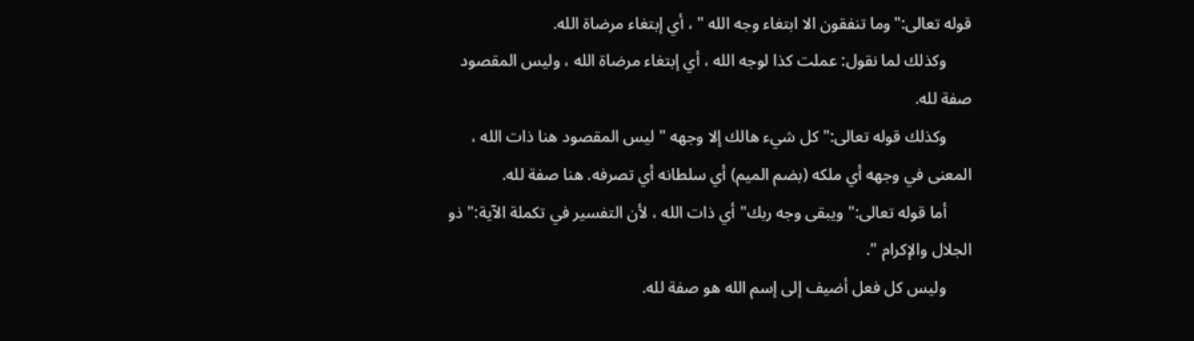قوله تعالى:"وما تنفقون الا ابتغاء وجه الله " ، أي إبتغاء مرضاة الله.
      وكذلك لما نقول: عملت كذا لوجه الله ، أي إبتغاء مرضاة الله ، وليس المقصود صفة لله.
      وكذلك قوله تعالى:" كل شيء هالك إلا وجهه " ليس المقصود هنا ذات الله ، المعنى في وجهه أي ملكه (بضم الميم) أي سلطانه أي تصرفه. هنا صفة لله.
      أما قوله تعالى:" ويبقى وجه ربك" أي ذات الله ، لأن التفسير في تكملة الآية:" ذو الجلال والإكرام ".
      وليس كل فعل أضيف إلى إسم الله هو صفة لله.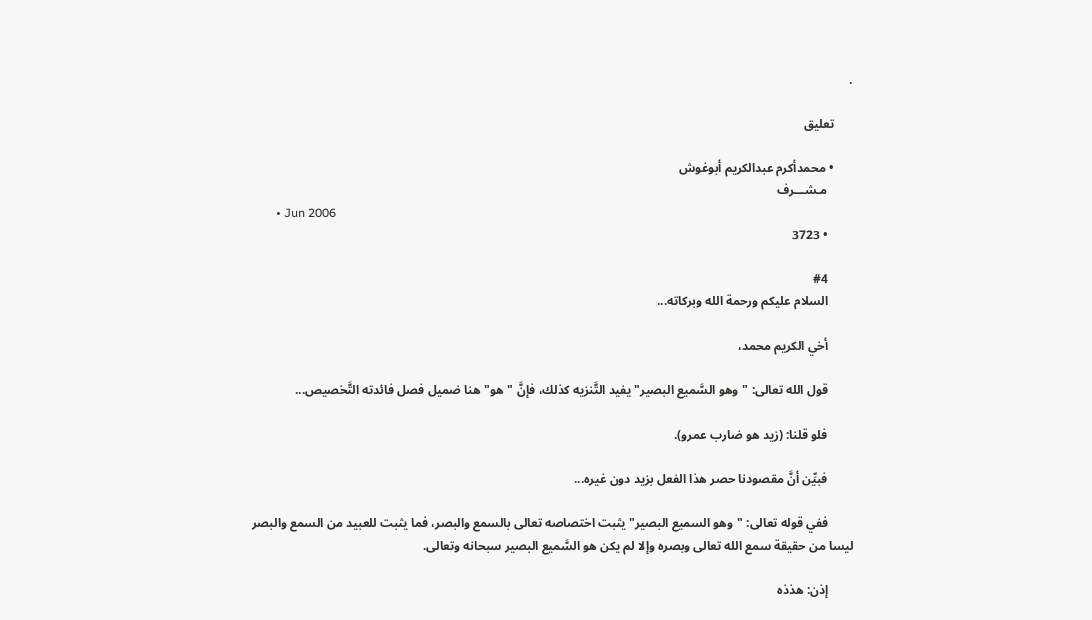.

      تعليق

      • محمدأكرم عبدالكريم أبوغوش
        مـشـــرف
        • Jun 2006
        • 3723

        #4
        السلام عليكم ورحمة الله وبركاته...

        أخي الكريم محمد،

        قول الله تعالى: "وهو السَّميع البصير" يفيد التَّنزيه كذلك، فإنَّ "هو" هنا ضميل فصل فائدته التَّخصيص...

        فلو قلنا: (زيد هو ضارب عمرو).

        فبيِّن أنَّ مقصودنا حصر هذا الفعل بزيد دون غيره...

        ففي قوله تعالى: "وهو السميع البصير" يثبت اختصاصه تعالى بالسمع والبصر، فما يثبت للعبيد من السمع والبصر ليسا من حقيقة سمع الله تعالى وبصره وإلا لم يكن هو السَّميع البصير سبحانه وتعالى.

        إذن: هذذه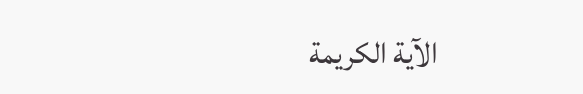الآية الكريمة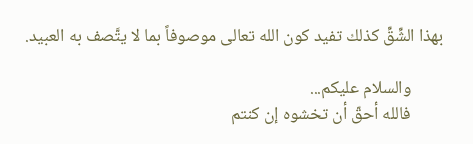بهذا الشِّقِّ كذلك تفيد كون الله تعالى موصوفاً بما لا يتَّصف به العبيد.

        والسلام عليكم...
        فالله أحقّ أن تخشوه إن كنتم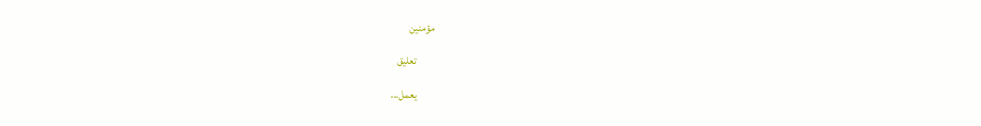مؤمنين

        تعليق

        يعمل...